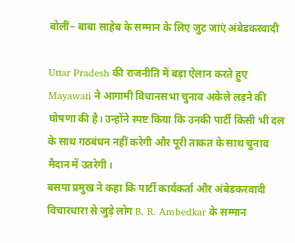बोलीं– बाबा साहेब के सम्मान के लिए जुट जाएं अंबेडकरवादी

Uttar Pradesh की राजनीति में बड़ा ऐलान करते हुए Mayawati ने आगामी विधानसभा चुनाव अकेले लड़ने की घोषणा की है। उन्होंने स्पष्ट किया कि उनकी पार्टी किसी भी दल के साथ गठबंधन नहीं करेगी और पूरी ताकत के साथ चुनाव मैदान में उतरेगी।
बसपा प्रमुख ने कहा कि पार्टी कार्यकर्ता और अंबेडकरवादी विचारधारा से जुड़े लोग B. R. Ambedkar के सम्मान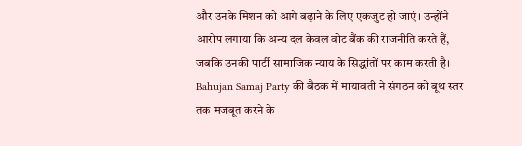और उनके मिशन को आगे बढ़ाने के लिए एकजुट हो जाएं। उन्होंने आरोप लगाया कि अन्य दल केवल वोट बैंक की राजनीति करते हैं, जबकि उनकी पार्टी सामाजिक न्याय के सिद्धांतों पर काम करती है।
Bahujan Samaj Party की बैठक में मायावती ने संगठन को बूथ स्तर तक मजबूत करने के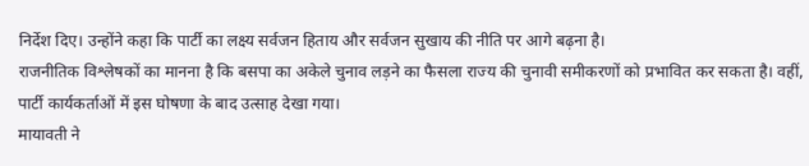निर्देश दिए। उन्होंने कहा कि पार्टी का लक्ष्य सर्वजन हिताय और सर्वजन सुखाय की नीति पर आगे बढ़ना है।
राजनीतिक विश्लेषकों का मानना है कि बसपा का अकेले चुनाव लड़ने का फैसला राज्य की चुनावी समीकरणों को प्रभावित कर सकता है। वहीं, पार्टी कार्यकर्ताओं में इस घोषणा के बाद उत्साह देखा गया।
मायावती ने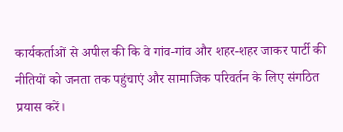कार्यकर्ताओं से अपील की कि वे गांव-गांव और शहर-शहर जाकर पार्टी की नीतियों को जनता तक पहुंचाएं और सामाजिक परिवर्तन के लिए संगठित प्रयास करें।